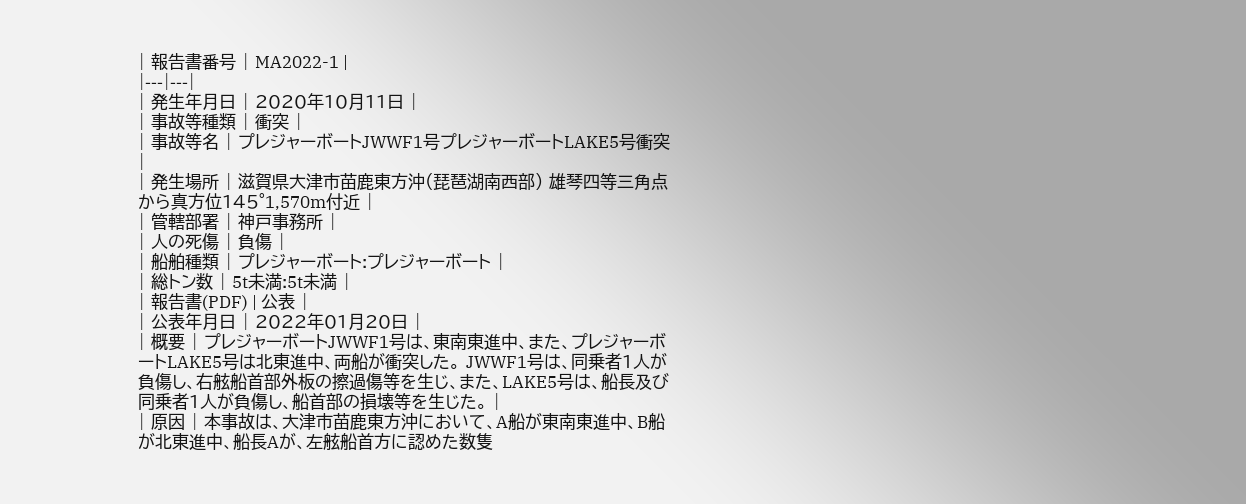| 報告書番号 | MA2022-1 |
|---|---|
| 発生年月日 | 2020年10月11日 |
| 事故等種類 | 衝突 |
| 事故等名 | プレジャーボートJWWF1号プレジャーボートLAKE5号衝突 |
| 発生場所 | 滋賀県大津市苗鹿東方沖(琵琶湖南西部) 雄琴四等三角点から真方位145°1,570m付近 |
| 管轄部署 | 神戸事務所 |
| 人の死傷 | 負傷 |
| 船舶種類 | プレジャーボート:プレジャーボート |
| 総トン数 | 5t未満:5t未満 |
| 報告書(PDF) | 公表 |
| 公表年月日 | 2022年01月20日 |
| 概要 | プレジャーボートJWWF1号は、東南東進中、また、プレジャーボートLAKE5号は北東進中、両船が衝突した。 JWWF1号は、同乗者1人が負傷し、右舷船首部外板の擦過傷等を生じ、また、LAKE5号は、船長及び同乗者1人が負傷し、船首部の損壊等を生じた。 |
| 原因 | 本事故は、大津市苗鹿東方沖において、A船が東南東進中、B船が北東進中、船長Aが、左舷船首方に認めた数隻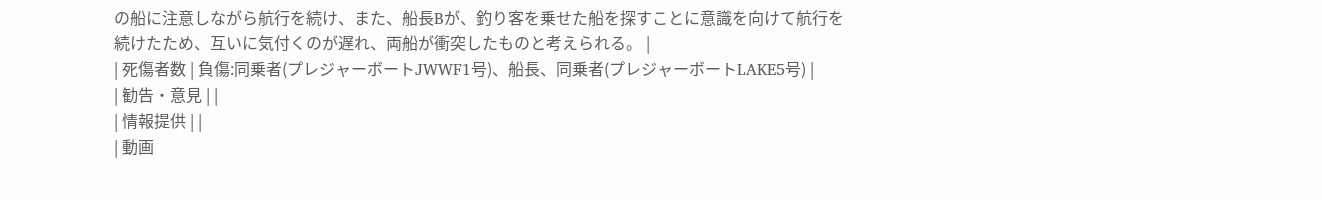の船に注意しながら航行を続け、また、船長Bが、釣り客を乗せた船を探すことに意識を向けて航行を続けたため、互いに気付くのが遅れ、両船が衝突したものと考えられる。 |
| 死傷者数 | 負傷:同乗者(プレジャーボートJWWF1号)、船長、同乗者(プレジャーボートLAKE5号) |
| 勧告・意見 | |
| 情報提供 | |
| 動画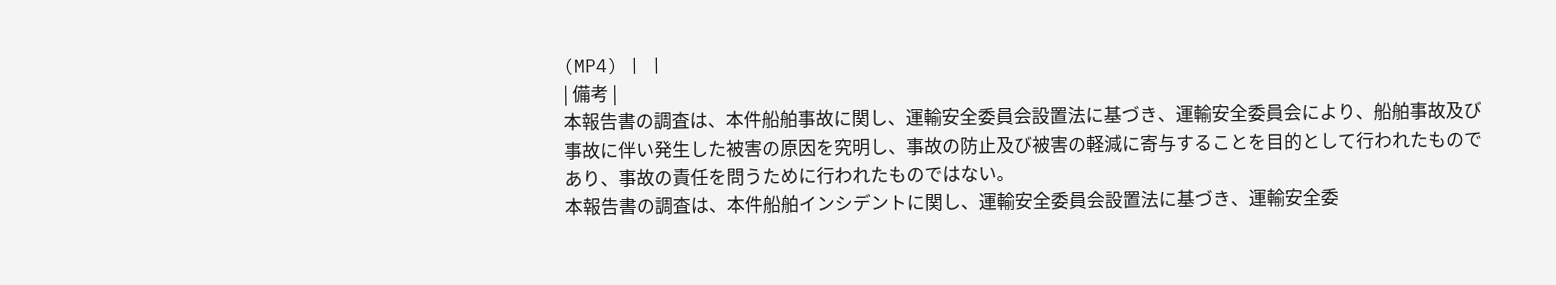(MP4) | |
| 備考 |
本報告書の調査は、本件船舶事故に関し、運輸安全委員会設置法に基づき、運輸安全委員会により、船舶事故及び事故に伴い発生した被害の原因を究明し、事故の防止及び被害の軽減に寄与することを目的として行われたものであり、事故の責任を問うために行われたものではない。
本報告書の調査は、本件船舶インシデントに関し、運輸安全委員会設置法に基づき、運輸安全委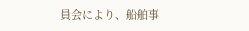員会により、船舶事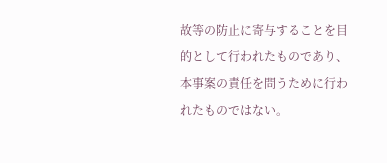故等の防止に寄与することを目的として行われたものであり、本事案の責任を問うために行われたものではない。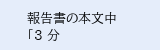報告書の本文中「3 分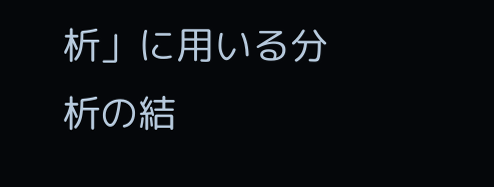析」に用いる分析の結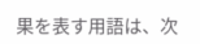果を表す用語は、次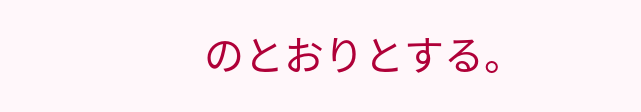のとおりとする。